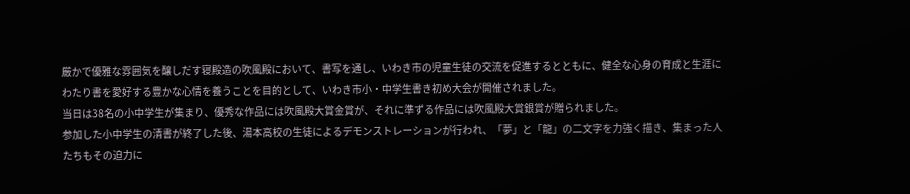厳かで優雅な雰囲気を醸しだす寝殿造の吹風殿において、書写を通し、いわき市の児童生徒の交流を促進するとともに、健全な心身の育成と生涯にわたり書を愛好する豊かな心情を養うことを目的として、いわき市小・中学生書き初め大会が開催されました。
当日は38名の小中学生が集まり、優秀な作品には吹風殿大賞金賞が、それに準ずる作品には吹風殿大賞銀賞が贈られました。
参加した小中学生の清書が終了した後、湯本高校の生徒によるデモンストレーションが行われ、「夢」と「龍」の二文字を力強く描き、集まった人たちもその迫力に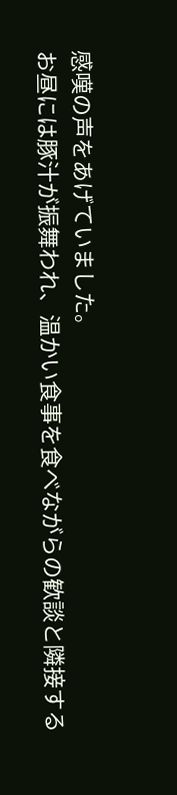感嘆の声をあげていました。
お昼には豚汁が振舞われ、温かい食事を食べながらの歓談と隣接する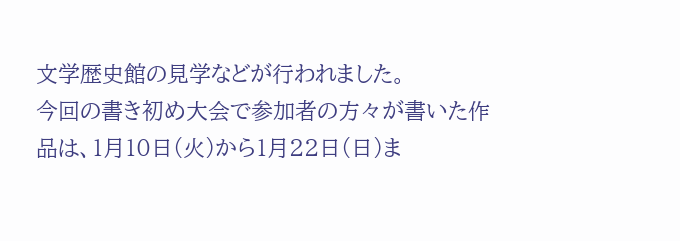文学歴史館の見学などが行われました。
今回の書き初め大会で参加者の方々が書いた作品は、1月10日(火)から1月22日(日)ま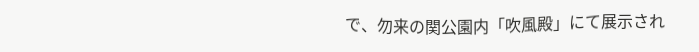で、勿来の関公園内「吹風殿」にて展示され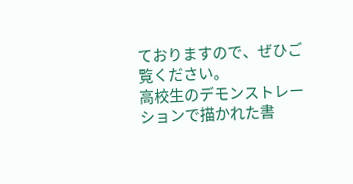ておりますので、ぜひご覧ください。
高校生のデモンストレーションで描かれた書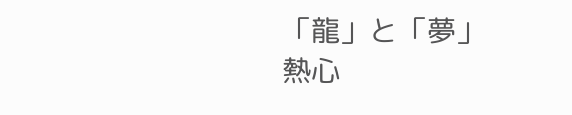「龍」と「夢」
熱心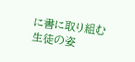に書に取り組む生徒の姿